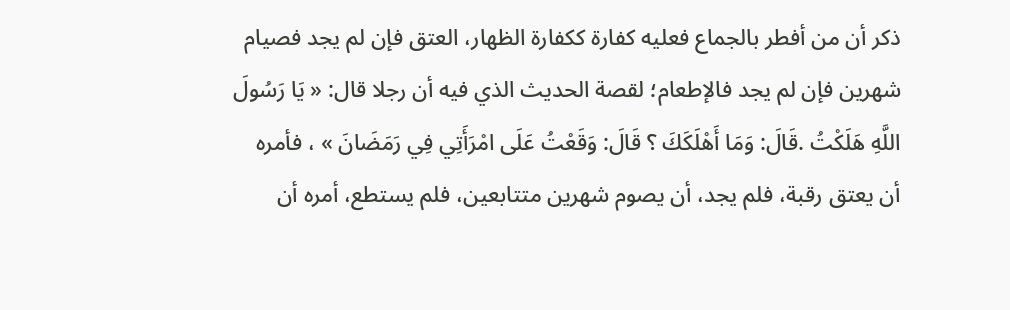ذكر أن من أفطر بالجماع فعليه كفارة ككفارة الظهار، العتق فإن لم يجد فصيام شهرين فإن لم يجد فالإطعام؛ لقصة الحديث الذي فيه أن رجلا قال: « يَا رَسُولَ اللَّهِ هَلَكْتُ .قَالَ: وَمَا أَهْلَكَكَ ؟ قَالَ: وَقَعْتُ عَلَى امْرَأَتِي فِي رَمَضَانَ » ، فأمره أن يعتق رقبة، فلم يجد، أن يصوم شهرين متتابعين، فلم يستطع، أمره أن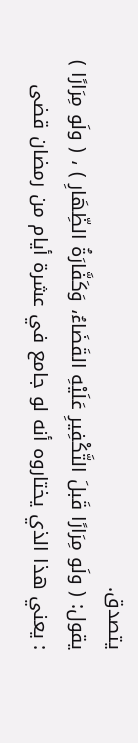يتصدق.
يقول: ( ولَو مِرَارًا قَبلَ التَّكْفِيرِ عَلَيْهِ القَضَاءُ، وَكَفَّارَةُ الظِّهَارِ ) ، ( ولَو مِرَارًا ) : يعني هذا الذي يختاروه أنه لو جامع في عشرة أيام من رمضان قضى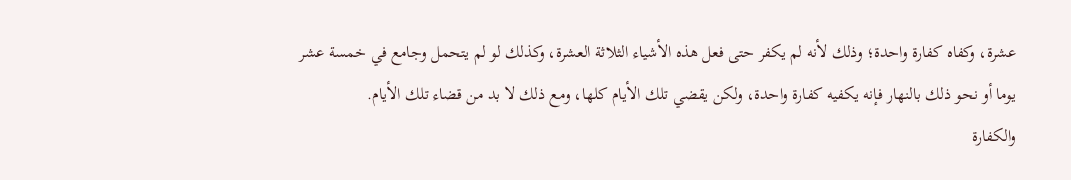عشرة، وكفاه كفارة واحدة؛ وذلك لأنه لم يكفر حتى فعل هذه الأشياء الثلاثة العشرة، وكذلك لو لم يتحمل وجامع في خمسة عشر يوما أو نحو ذلك بالنهار فإنه يكفيه كفارة واحدة، ولكن يقضي تلك الأيام كلها، ومع ذلك لا بد من قضاء تلك الأيام.
والكفارة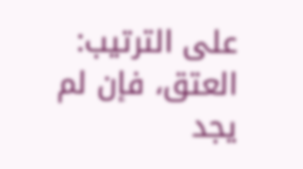على الترتيب: العتق، فإن لم يجد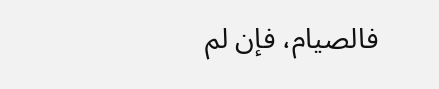فالصيام، فإن لم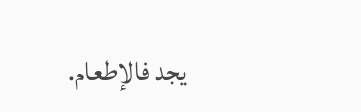يجد فالإطعام.